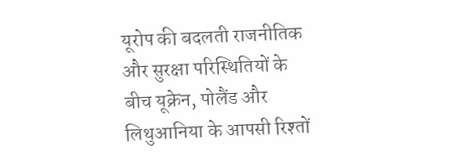यूरोप की बदलती राजनीतिक और सुरक्षा परिस्थितियों के बीच यूक्रेन, पोलैंड और लिथुआनिया के आपसी रिश्तों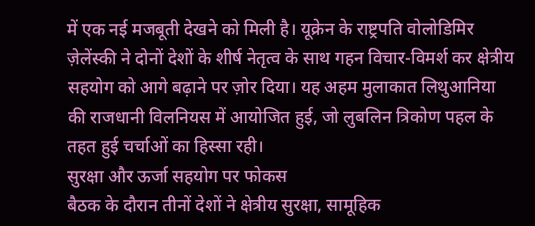में एक नई मजबूती देखने को मिली है। यूक्रेन के राष्ट्रपति वोलोडिमिर ज़ेलेंस्की ने दोनों देशों के शीर्ष नेतृत्व के साथ गहन विचार-विमर्श कर क्षेत्रीय सहयोग को आगे बढ़ाने पर ज़ोर दिया। यह अहम मुलाकात लिथुआनिया की राजधानी विलनियस में आयोजित हुई, जो लुबलिन त्रिकोण पहल के तहत हुई चर्चाओं का हिस्सा रही।
सुरक्षा और ऊर्जा सहयोग पर फोकस
बैठक के दौरान तीनों देशों ने क्षेत्रीय सुरक्षा, सामूहिक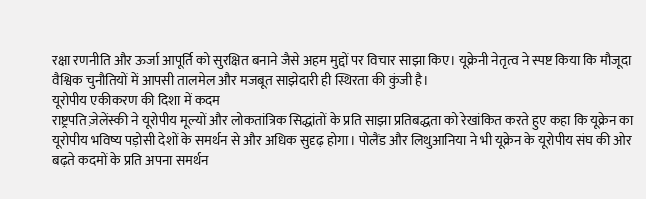रक्षा रणनीति और ऊर्जा आपूर्ति को सुरक्षित बनाने जैसे अहम मुद्दों पर विचार साझा किए। यूक्रेनी नेतृत्व ने स्पष्ट किया कि मौजूदा वैश्विक चुनौतियों में आपसी तालमेल और मजबूत साझेदारी ही स्थिरता की कुंजी है।
यूरोपीय एकीकरण की दिशा में कदम
राष्ट्रपति ज़ेलेंस्की ने यूरोपीय मूल्यों और लोकतांत्रिक सिद्धांतों के प्रति साझा प्रतिबद्धता को रेखांकित करते हुए कहा कि यूक्रेन का यूरोपीय भविष्य पड़ोसी देशों के समर्थन से और अधिक सुदृढ़ होगा। पोलैंड और लिथुआनिया ने भी यूक्रेन के यूरोपीय संघ की ओर बढ़ते कदमों के प्रति अपना समर्थन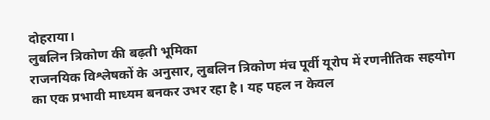दोहराया।
लुबलिन त्रिकोण की बढ़ती भूमिका
राजनयिक विश्लेषकों के अनुसार, लुबलिन त्रिकोण मंच पूर्वी यूरोप में रणनीतिक सहयोग का एक प्रभावी माध्यम बनकर उभर रहा है। यह पहल न केवल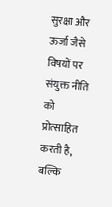सुरक्षा और ऊर्जा जैसे विषयों पर संयुक्त नीति को प्रोत्साहित करती है, बल्कि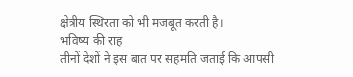क्षेत्रीय स्थिरता को भी मजबूत करती है।
भविष्य की राह
तीनों देशों ने इस बात पर सहमति जताई कि आपसी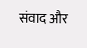संवाद और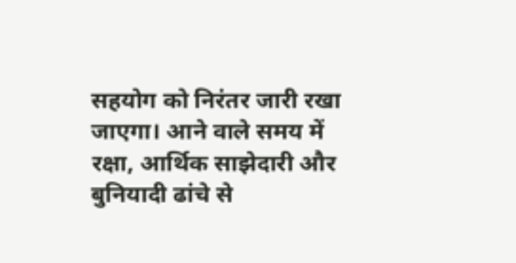सहयोग को निरंतर जारी रखा जाएगा। आने वाले समय में रक्षा, आर्थिक साझेदारी और बुनियादी ढांचे से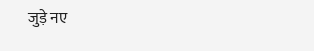जुड़े नए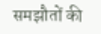समझौतों की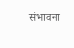संभावना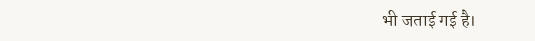भी जताई गई है।